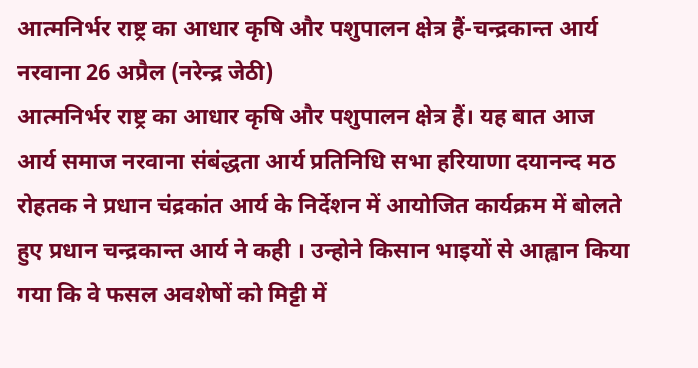आत्मनिर्भर राष्ट्र का आधार कृषि और पशुपालन क्षेत्र हैं-चन्द्रकान्त आर्य
नरवाना 26 अप्रैल (नरेन्द्र जेठी)
आत्मनिर्भर राष्ट्र का आधार कृषि और पशुपालन क्षेत्र हैं। यह बात आज आर्य समाज नरवाना संबंद्धता आर्य प्रतिनिधि सभा हरियाणा दयानन्द मठ रोहतक ने प्रधान चंद्रकांत आर्य के निर्देशन में आयोजित कार्यक्रम में बोलते हुए प्रधान चन्द्रकान्त आर्य ने कही । उन्होने किसान भाइयों से आह्वान किया गया कि वे फसल अवशेषों को मिट्टी में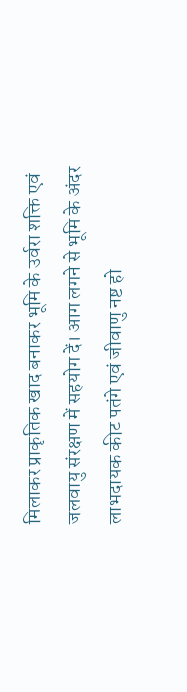मिलाकर प्राकृतिक खाद बनाकर भूमि के उर्वरा शक्ति एवं जलवायु संरक्षण में सहयोग दें। आग लगने से भूमि के अंदर लाभदायक कीट पतंगे एवं जीवाणु नष्ट हो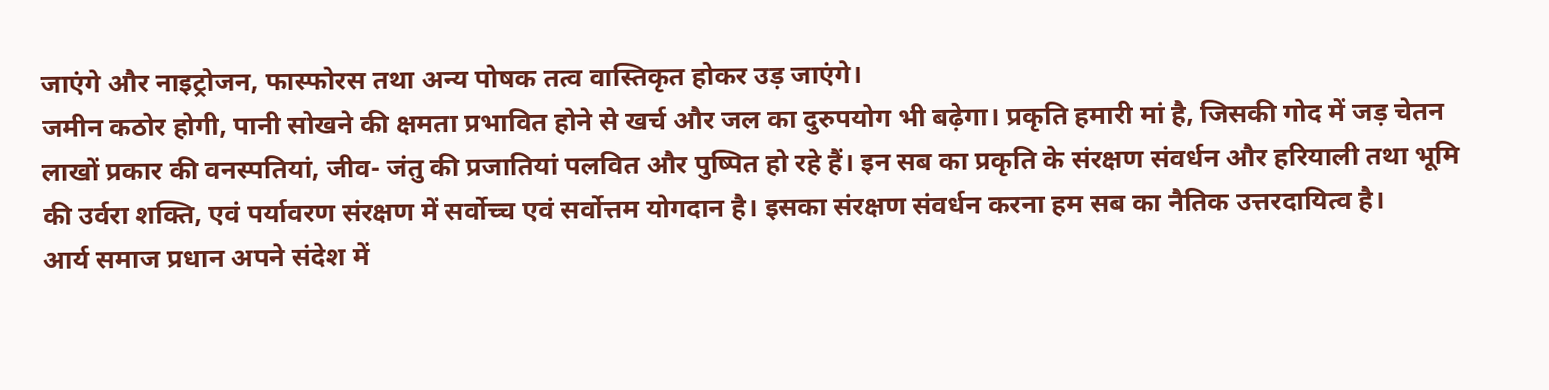जाएंगे और नाइट्रोजन, फास्फोरस तथा अन्य पोषक तत्व वास्तिकृत होकर उड़ जाएंगे।
जमीन कठोर होगी, पानी सोखने की क्षमता प्रभावित होने से खर्च और जल का दुरुपयोग भी बढ़ेगा। प्रकृति हमारी मां है, जिसकी गोद में जड़ चेतन लाखों प्रकार की वनस्पतियां, जीव- जंतु की प्रजातियां पलवित और पुष्पित हो रहे हैं। इन सब का प्रकृति के संरक्षण संवर्धन और हरियाली तथा भूमि की उर्वरा शक्ति, एवं पर्यावरण संरक्षण में सर्वोच्च एवं सर्वोत्तम योगदान है। इसका संरक्षण संवर्धन करना हम सब का नैतिक उत्तरदायित्व है।
आर्य समाज प्रधान अपने संदेश में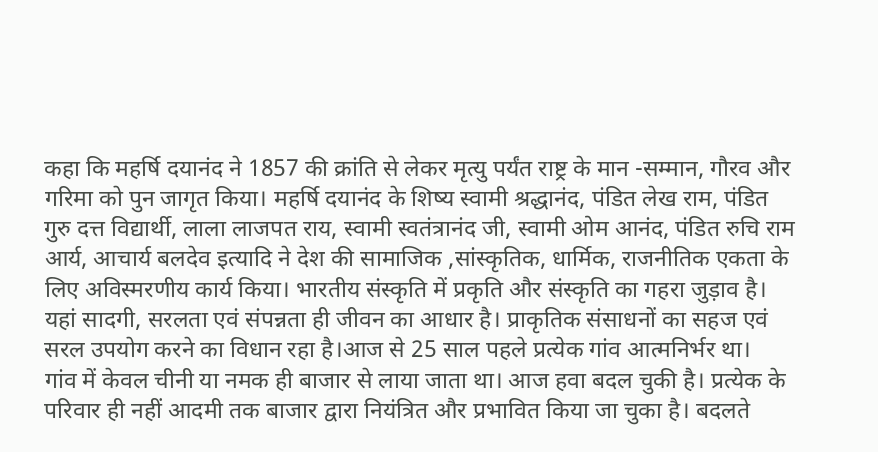कहा कि महर्षि दयानंद ने 1857 की क्रांति से लेकर मृत्यु पर्यंत राष्ट्र के मान -सम्मान, गौरव और गरिमा को पुन जागृत किया। महर्षि दयानंद के शिष्य स्वामी श्रद्धानंद, पंडित लेख राम, पंडित गुरु दत्त विद्यार्थी, लाला लाजपत राय, स्वामी स्वतंत्रानंद जी, स्वामी ओम आनंद, पंडित रुचि राम आर्य, आचार्य बलदेव इत्यादि ने देश की सामाजिक ,सांस्कृतिक, धार्मिक, राजनीतिक एकता के लिए अविस्मरणीय कार्य किया। भारतीय संस्कृति में प्रकृति और संस्कृति का गहरा जुड़ाव है। यहां सादगी, सरलता एवं संपन्नता ही जीवन का आधार है। प्राकृतिक संसाधनों का सहज एवं सरल उपयोग करने का विधान रहा है।आज से 25 साल पहले प्रत्येक गांव आत्मनिर्भर था।
गांव में केवल चीनी या नमक ही बाजार से लाया जाता था। आज हवा बदल चुकी है। प्रत्येक के परिवार ही नहीं आदमी तक बाजार द्वारा नियंत्रित और प्रभावित किया जा चुका है। बदलते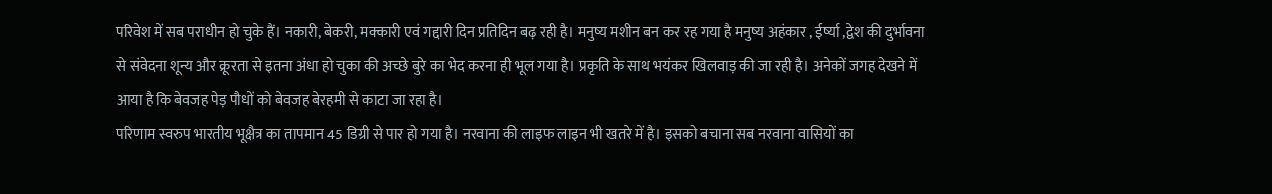परिवेश में सब पराधीन हो चुके हैं। नकारी, बेकरी, मक्कारी एवं गद्दारी दिन प्रतिदिन बढ़ रही है। मनुष्य मशीन बन कर रह गया है मनुष्य अहंकार , ईर्ष्या ,द्वेश की दुर्भावना से संवेदना शून्य और क्रूरता से इतना अंधा हो चुका की अच्छे बुरे का भेद करना ही भूल गया है। प्रकृति के साथ भयंकर खिलवाड़ की जा रही है। अनेकों जगह देखने में आया है कि बेवजह पेड़ पौधों को बेवजह बेरहमी से काटा जा रहा है।
परिणाम स्वरुप भारतीय भूक्षैत्र का तापमान 45 डिग्री से पार हो गया है। नरवाना की लाइफ लाइन भी खतरे में है। इसको बचाना सब नरवाना वासियों का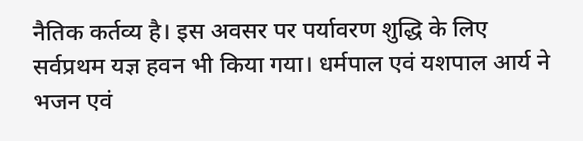नैतिक कर्तव्य है। इस अवसर पर पर्यावरण शुद्धि के लिए सर्वप्रथम यज्ञ हवन भी किया गया। धर्मपाल एवं यशपाल आर्य ने भजन एवं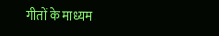गीतों के माध्यम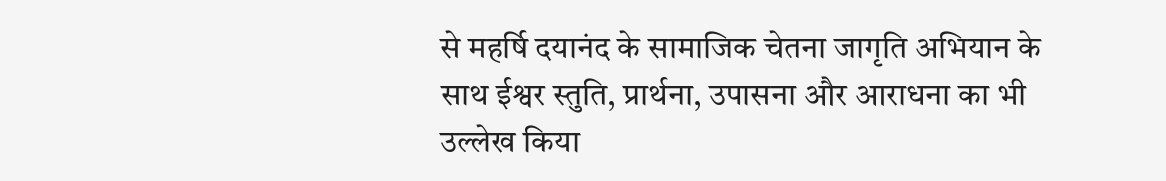से महर्षि दयानंद के सामाजिक चेतना जागृति अभियान के साथ ईश्वर स्तुति, प्रार्थना, उपासना और आराधना का भी उल्लेख किया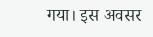गया। इस अवसर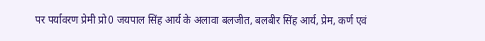पर पर्यावरण प्रेमी प्रो0 जयपाल सिंह आर्य के अलावा बलजीत, बलबीर सिंह आर्य, प्रेम, कर्ण एवं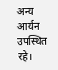अन्य आर्यन उपस्थित रहे।